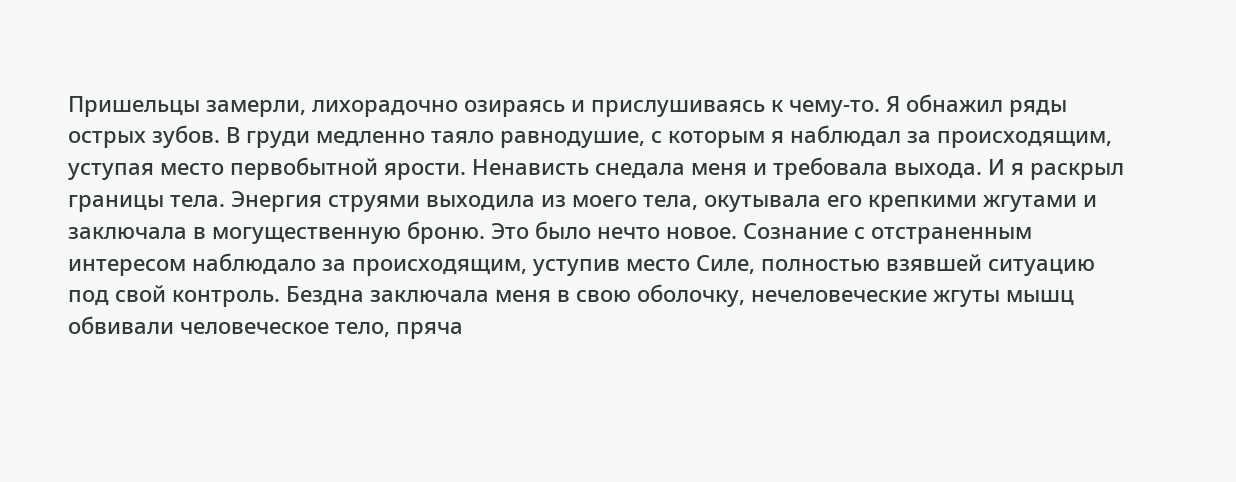Пришельцы замерли, лихорадочно озираясь и прислушиваясь к чему-то. Я обнажил ряды острых зубов. В груди медленно таяло равнодушие, с которым я наблюдал за происходящим, уступая место первобытной ярости. Ненависть снедала меня и требовала выхода. И я раскрыл границы тела. Энергия струями выходила из моего тела, окутывала его крепкими жгутами и заключала в могущественную броню. Это было нечто новое. Сознание с отстраненным интересом наблюдало за происходящим, уступив место Силе, полностью взявшей ситуацию под свой контроль. Бездна заключала меня в свою оболочку, нечеловеческие жгуты мышц обвивали человеческое тело, пряча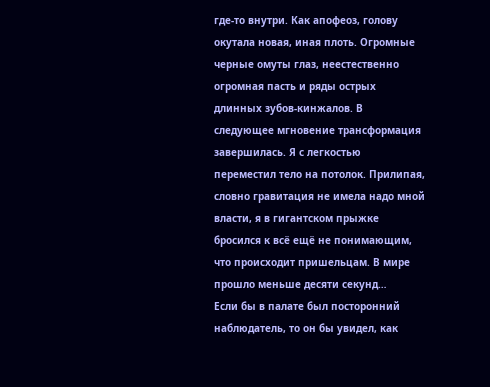где-то внутри. Как апофеоз, голову окутала новая, иная плоть. Огромные черные омуты глаз, неестественно огромная пасть и ряды острых длинных зубов-кинжалов. В следующее мгновение трансформация завершилась. Я с легкостью переместил тело на потолок. Прилипая, словно гравитация не имела надо мной власти, я в гигантском прыжке бросился к всё ещё не понимающим, что происходит пришельцам. В мире прошло меньше десяти секунд…
Если бы в палате был посторонний наблюдатель, то он бы увидел, как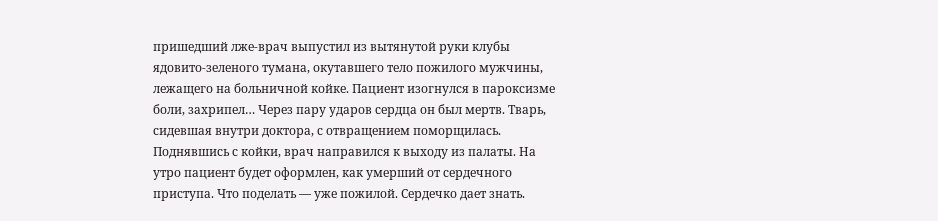пришедший лже-врач выпустил из вытянутой руки клубы ядовито-зеленого тумана, окутавшего тело пожилого мужчины, лежащего на больничной койке. Пациент изогнулся в пароксизме боли, захрипел… Через пару ударов сердца он был мертв. Тварь, сидевшая внутри доктора, с отвращением поморщилась. Поднявшись с койки, врач направился к выходу из палаты. На утро пациент будет оформлен, как умерший от сердечного приступа. Что поделать — уже пожилой. Сердечко дает знать.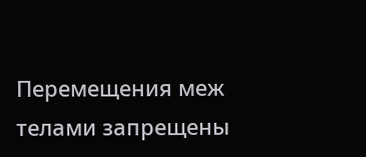Перемещения меж телами запрещены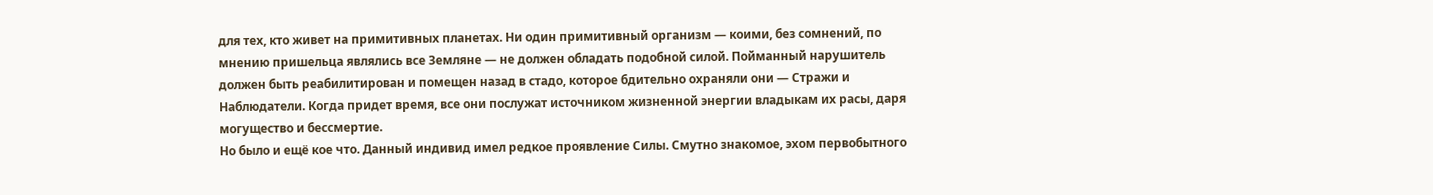для тех, кто живет на примитивных планетах. Ни один примитивный организм — коими, без сомнений, по мнению пришельца являлись все Земляне — не должен обладать подобной силой. Пойманный нарушитель должен быть реабилитирован и помещен назад в стадо, которое бдительно охраняли они — Стражи и Наблюдатели. Когда придет время, все они послужат источником жизненной энергии владыкам их расы, даря могущество и бессмертие.
Но было и ещё кое что. Данный индивид имел редкое проявление Силы. Смутно знакомое, эхом первобытного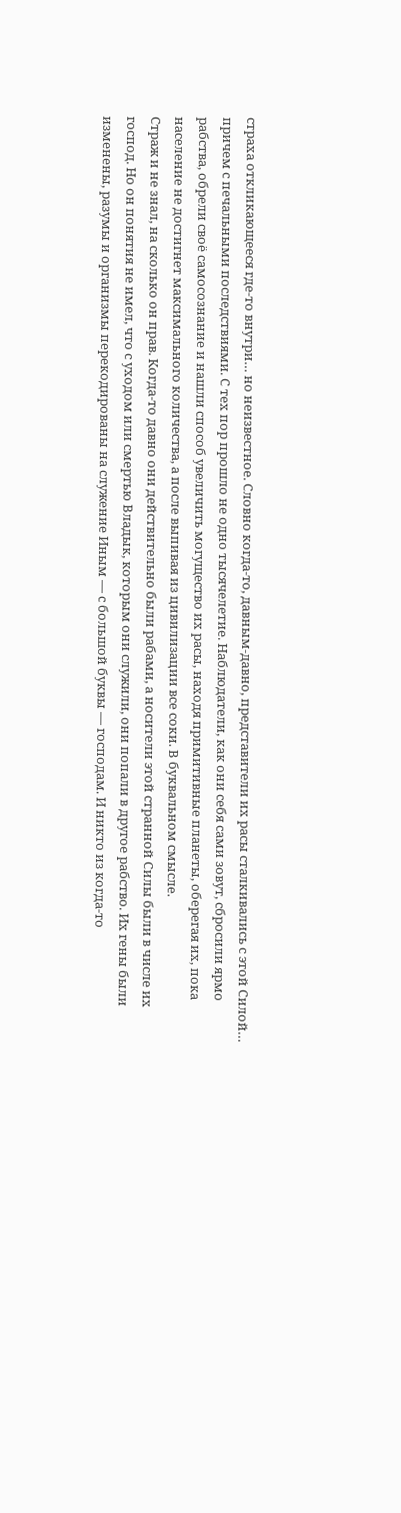страха откликающееся где-то внутри… но неизвестное. Словно когда-то, давным-давно, представители их расы сталкивались с этой Силой… причем с печальными последствиями. С тех пор прошло не одно тысячелетие. Наблюдатели, как они себя сами зовут, сбросили ярмо рабства, обрели своё самосознание и нашли способ увеличить могущество их расы, находя примитивные планеты, оберегая их, пока население не достигнет максимального количества, а после выпивая из цивилизации все соки. В буквальном смысле.
Страж и не знал, на сколько он прав. Когда-то давно они действительно были рабами, а носители этой странной Силы были в числе их господ. Но он понятия не имел, что с уходом или смертью Владык, которым они служили, они попали в другое рабство. Их гены были изменены, разумы и организмы перекодированы на служение Иным — с большой буквы — господам. И никто из когда-то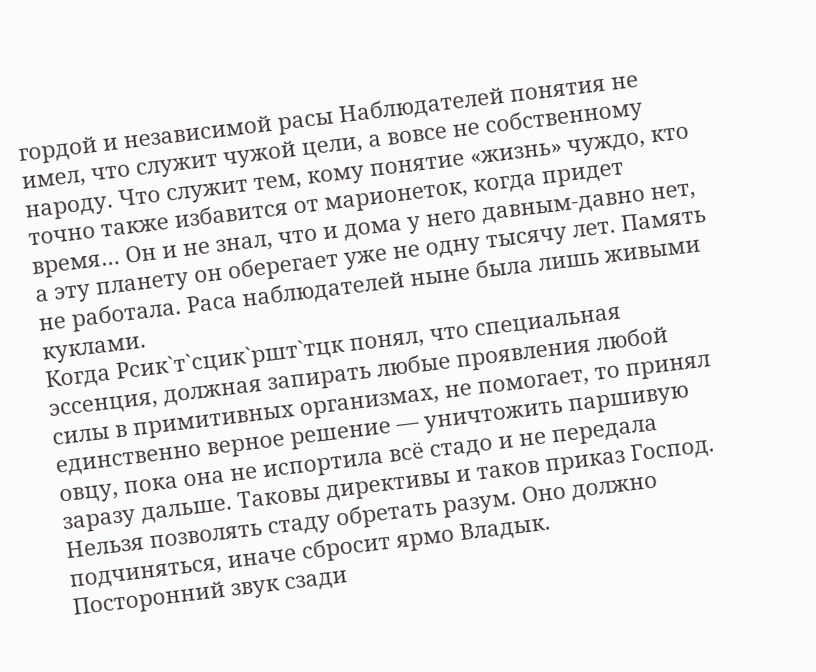гордой и независимой расы Наблюдателей понятия не имел, что служит чужой цели, а вовсе не собственному народу. Что служит тем, кому понятие «жизнь» чуждо, кто точно также избавится от марионеток, когда придет время… Он и не знал, что и дома у него давным-давно нет, а эту планету он оберегает уже не одну тысячу лет. Память не работала. Раса наблюдателей ныне была лишь живыми куклами.
Когда Рсик`т`сцик`ршт`тцк понял, что специальная эссенция, должная запирать любые проявления любой силы в примитивных организмах, не помогает, то принял единственно верное решение — уничтожить паршивую овцу, пока она не испортила всё стадо и не передала заразу дальше. Таковы директивы и таков приказ Господ. Нельзя позволять стаду обретать разум. Оно должно подчиняться, иначе сбросит ярмо Владык.
Посторонний звук сзади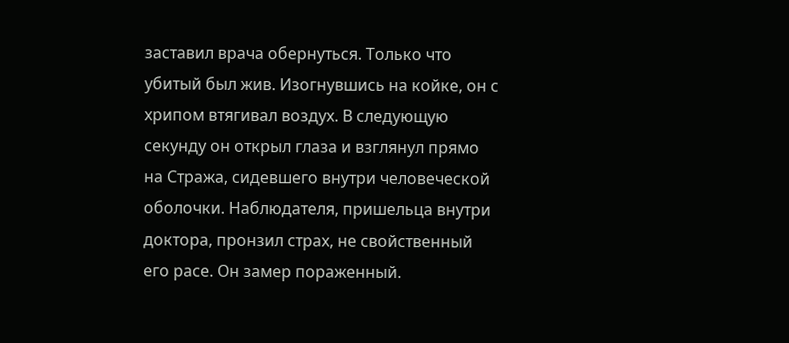заставил врача обернуться. Только что убитый был жив. Изогнувшись на койке, он с хрипом втягивал воздух. В следующую секунду он открыл глаза и взглянул прямо на Стража, сидевшего внутри человеческой оболочки. Наблюдателя, пришельца внутри доктора, пронзил страх, не свойственный его расе. Он замер пораженный.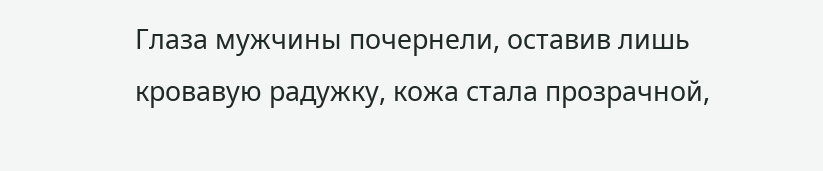Глаза мужчины почернели, оставив лишь кровавую радужку, кожа стала прозрачной,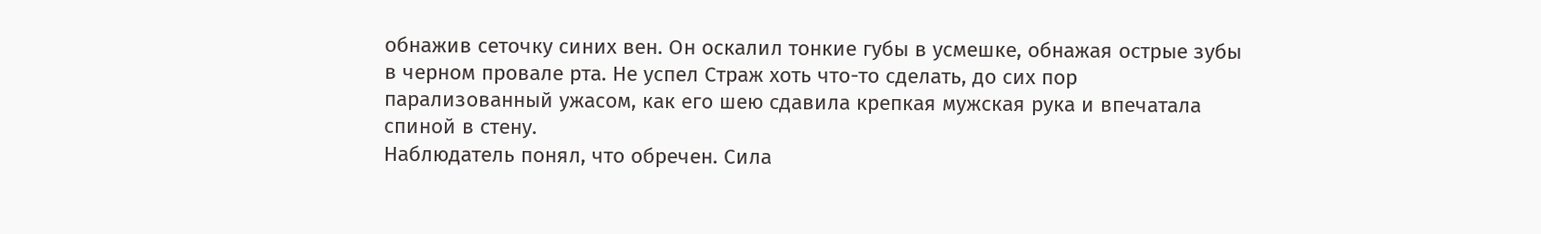обнажив сеточку синих вен. Он оскалил тонкие губы в усмешке, обнажая острые зубы в черном провале рта. Не успел Страж хоть что-то сделать, до сих пор парализованный ужасом, как его шею сдавила крепкая мужская рука и впечатала спиной в стену.
Наблюдатель понял, что обречен. Сила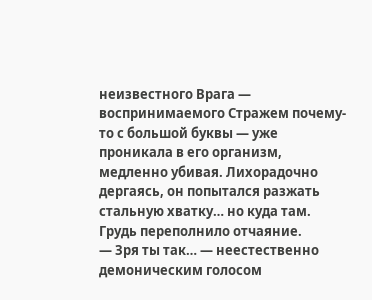неизвестного Врага — воспринимаемого Стражем почему-то с большой буквы — уже проникала в его организм, медленно убивая. Лихорадочно дергаясь, он попытался разжать стальную хватку… но куда там. Грудь переполнило отчаяние.
— Зря ты так… — неестественно демоническим голосом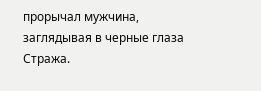прорычал мужчина, заглядывая в черные глаза Стража.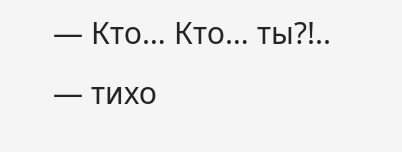— Кто… Кто… ты?!.. — тихо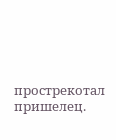прострекотал пришелец.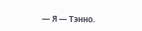— Я — Тэнно.